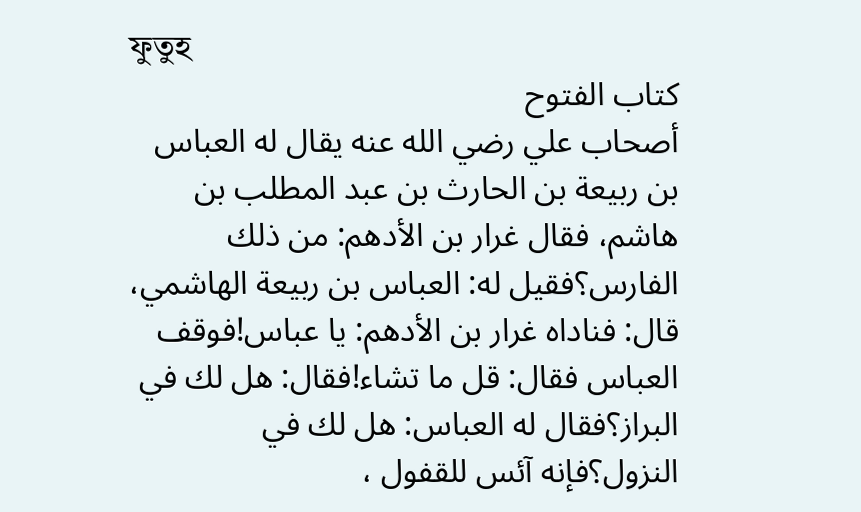ফুতুহ
كتاب الفتوح
أصحاب علي رضي الله عنه يقال له العباس بن ربيعة بن الحارث بن عبد المطلب بن هاشم، فقال غرار بن الأدهم: من ذلك الفارس؟فقيل له: العباس بن ربيعة الهاشمي، قال: فناداه غرار بن الأدهم: يا عباس!فوقف العباس فقال: قل ما تشاء!فقال: هل لك في البراز؟فقال له العباس: هل لك في النزول؟فإنه آئس للقفول ،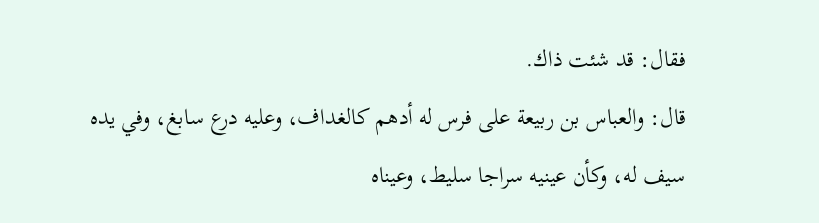فقال: قد شئت ذاك.
قال: والعباس بن ربيعة على فرس له أدهم كالغداف، وعليه درع سابغ، وفي يده سيف له، وكأن عينيه سراجا سليط، وعيناه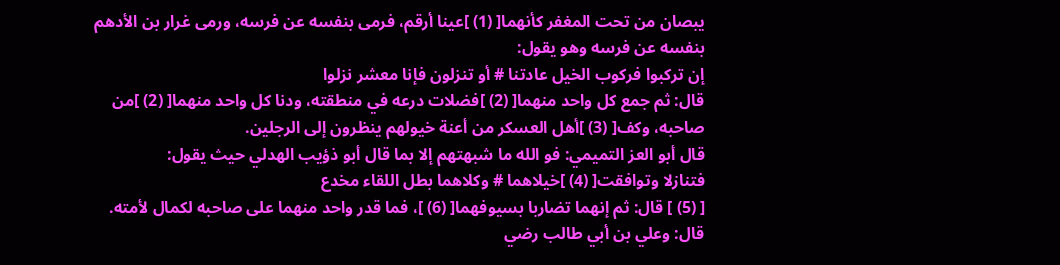يبصان من تحت المغفر كأنهما[ (1) ]عينا أرقم، فرمى بنفسه عن فرسه، ورمى غرار بن الأدهم بنفسه عن فرسه وهو يقول:
إن تركبوا فركوب الخيل عادتنا # أو تنزلون فإنا معشر نزلوا
قال: ثم جمع كل واحد منهما[ (2) ]فضلات درعه في منطقته، ودنا كل واحد منهما[ (2) ]من صاحبه، وكف[ (3) ]أهل العسكر من أعنة خيولهم ينظرون إلى الرجلين.
قال أبو العز التميمي: فو الله ما شبهتهم إلا بما قال أبو ذؤيب الهدلي حيث يقول:
فتنازلا وتوافقت[ (4) ]خيلاهما # وكلاهما بطل اللقاء مخدع
[ (5) ] قال: ثم إنهما تضاربا بسيوفهما[ (6) ]، فما قدر واحد منهما على صاحبه لكمال لأمته.
قال: وعلي بن أبي طالب رضي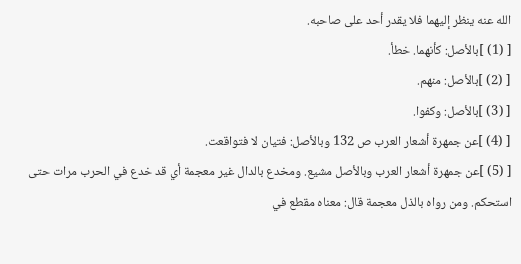الله عنه ينظر إليهما فلا يقدر أحد على صاحبه.
[ (1) ]بالأصل: كأنهما. خطأ.
[ (2) ]بالأصل: منهم.
[ (3) ]بالأصل: وكفوا.
[ (4) ]عن جمهرة أشعار العرب ص 132 وبالأصل: فتيان لا فتواقعت.
[ (5) ]عن جمهرة أشعار العرب وبالأصل مشيع. ومخدع بالدال غير معجمة أي قد خدع في الحرب مرات حتى استحكم. ومن رواه بالذل معجمة قال: معناه مقطع في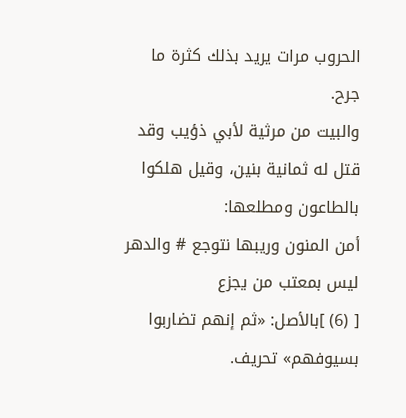الحروب مرات يريد بذلك كثرة ما جرح.
والبيت من مرثية لأبي ذؤيب وقد قتل له ثمانية بنين، وقيل هلكوا بالطاعون ومطلعها:
أمن المنون وريبها نتوجع # والدهر ليس بمعتب من يجزع
[ (6) ]بالأصل: «ثم إنهم تضاربوا بسيوفهم» تحريف.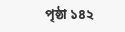পৃষ্ঠা ১৪২